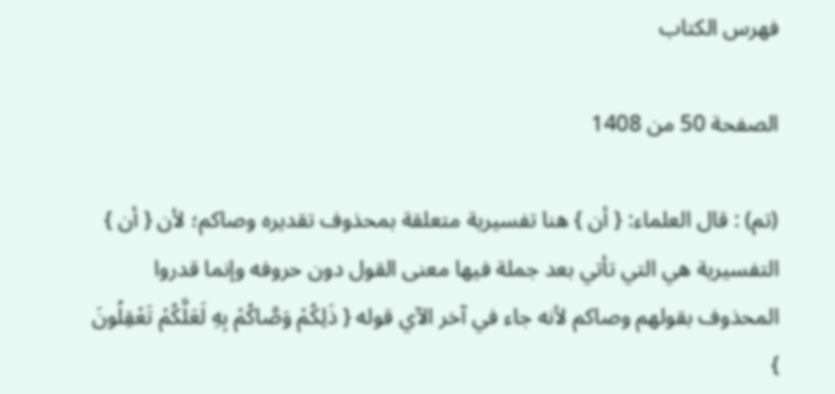فهرس الكتاب

الصفحة 50 من 1408

(تم) : قال العلماء: { أن } هنا تفسيرية متعلقة بمحذوف تقديره وصاكم؛ لأن { أن } التفسيرية هي التي تأتي بعد جملة فيها معنى القول دون حروفه وإنما قدروا المحذوف بقولهم وصاكم لأنه جاء في آخر الآي قوله { ذَلِكُمْ وَصَّاكُمْ بِهِ لَعَلَّكُمْ تَعْقِلُونَ }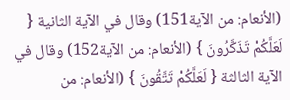(الأنعام: من الآية151) وقال في الآية الثانية { لَعَلَّكُمْ تَذَكَّرُونَ } (الأنعام: من الآية152) وقال في الآية الثالثة { لَعَلَّكُمْ تَتَّقُونَ } (الأنعام: من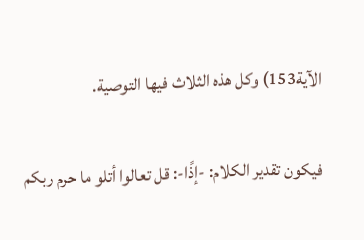الآية153) وكل هذه الثلاث فيها التوصية.

فيكون تقدير الكلام: -إذًا-: قل تعالوا أتلو ما حرم ربكم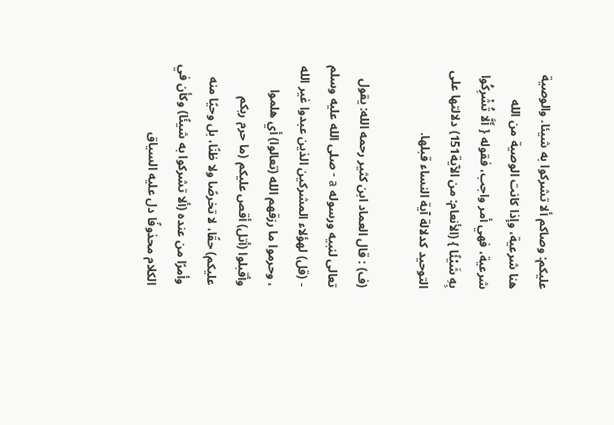عليكم: وصاكم ألا تشركوا به شيئا. والوصية هنا شرعية، وإذا كانت الوصية من الله شرعية، فهي أمر واجب، فقوله { أَلَّا تُشْرِكُوا بِهِ شَيْئًا } (الأنعام: من الآية151) دلالتها على التوحيد كدلالة آية النساء قبلها.

(ف) : قال العماد ابن كثير رحمه الله: يقول تعالى لنبيه ورسوله a - صلى الله عليه وسلم - (قل) لهؤلاء المشركين الذين عبدوا غير الله ، وحرموا ما رزقهم الله (تعالوا) أي هلموا وأقبلوا (أتل) أقص عليكم (ما حرم ربكم عليكم) حقًا، لا تخرصًا ولا ظنًا، بل وحيًا منه وأمرًا من عنده (ألا تشركوا به شيئًا) وكأن في الكلام محذوفًا دل عليه السياق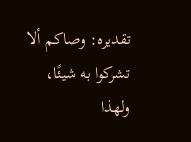تقديره: وصاكم ألا تشركوا به شيئًا، ولهذا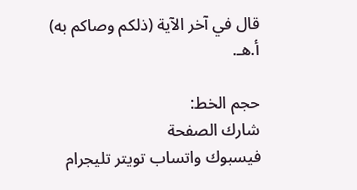قال في آخر الآية (ذلكم وصاكم به) أ.هـ.

حجم الخط:
شارك الصفحة
فيسبوك واتساب تويتر تليجرام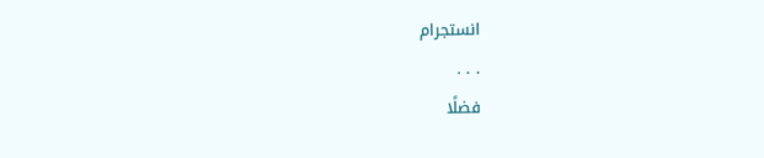انستجرام
. . .
فضلًا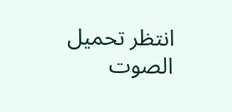انتظر تحميل الصوت